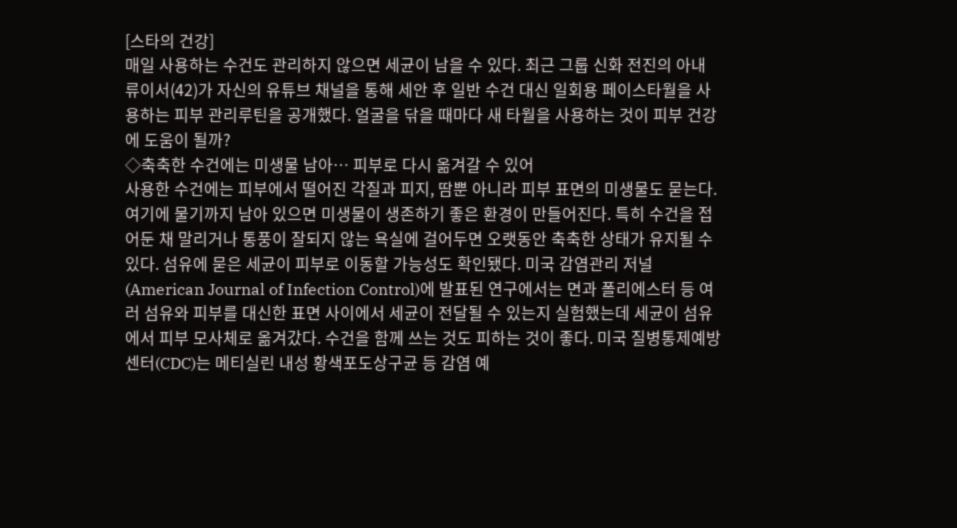[스타의 건강]
매일 사용하는 수건도 관리하지 않으면 세균이 남을 수 있다. 최근 그룹 신화 전진의 아내 류이서(42)가 자신의 유튜브 채널을 통해 세안 후 일반 수건 대신 일회용 페이스타월을 사용하는 피부 관리루틴을 공개했다. 얼굴을 닦을 때마다 새 타월을 사용하는 것이 피부 건강에 도움이 될까?
◇축축한 수건에는 미생물 남아… 피부로 다시 옮겨갈 수 있어
사용한 수건에는 피부에서 떨어진 각질과 피지, 땀뿐 아니라 피부 표면의 미생물도 묻는다. 여기에 물기까지 남아 있으면 미생물이 생존하기 좋은 환경이 만들어진다. 특히 수건을 접어둔 채 말리거나 통풍이 잘되지 않는 욕실에 걸어두면 오랫동안 축축한 상태가 유지될 수 있다. 섬유에 묻은 세균이 피부로 이동할 가능성도 확인됐다. 미국 감염관리 저널(American Journal of Infection Control)에 발표된 연구에서는 면과 폴리에스터 등 여러 섬유와 피부를 대신한 표면 사이에서 세균이 전달될 수 있는지 실험했는데 세균이 섬유에서 피부 모사체로 옮겨갔다. 수건을 함께 쓰는 것도 피하는 것이 좋다. 미국 질병통제예방센터(CDC)는 메티실린 내성 황색포도상구균 등 감염 예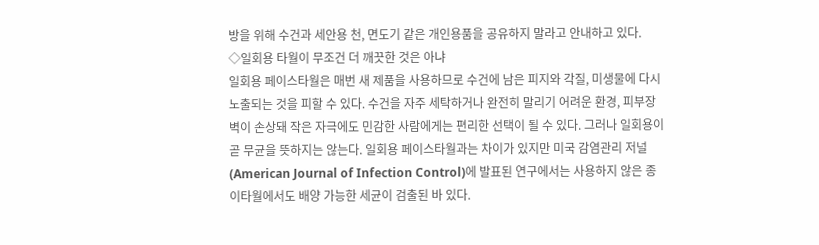방을 위해 수건과 세안용 천, 면도기 같은 개인용품을 공유하지 말라고 안내하고 있다.
◇일회용 타월이 무조건 더 깨끗한 것은 아냐
일회용 페이스타월은 매번 새 제품을 사용하므로 수건에 남은 피지와 각질, 미생물에 다시 노출되는 것을 피할 수 있다. 수건을 자주 세탁하거나 완전히 말리기 어려운 환경, 피부장벽이 손상돼 작은 자극에도 민감한 사람에게는 편리한 선택이 될 수 있다. 그러나 일회용이 곧 무균을 뜻하지는 않는다. 일회용 페이스타월과는 차이가 있지만 미국 감염관리 저널(American Journal of Infection Control)에 발표된 연구에서는 사용하지 않은 종이타월에서도 배양 가능한 세균이 검출된 바 있다.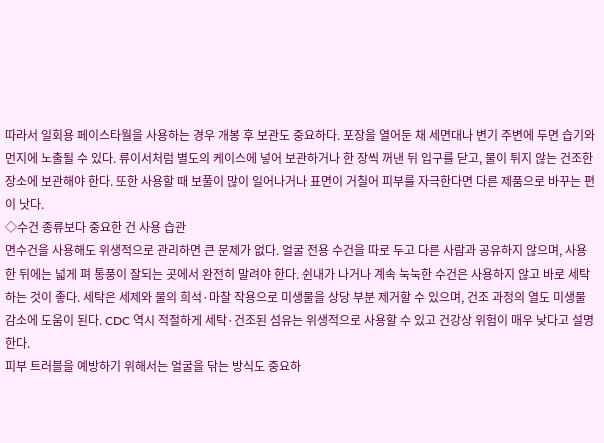따라서 일회용 페이스타월을 사용하는 경우 개봉 후 보관도 중요하다. 포장을 열어둔 채 세면대나 변기 주변에 두면 습기와 먼지에 노출될 수 있다. 류이서처럼 별도의 케이스에 넣어 보관하거나 한 장씩 꺼낸 뒤 입구를 닫고, 물이 튀지 않는 건조한 장소에 보관해야 한다. 또한 사용할 때 보풀이 많이 일어나거나 표면이 거칠어 피부를 자극한다면 다른 제품으로 바꾸는 편이 낫다.
◇수건 종류보다 중요한 건 사용 습관
면수건을 사용해도 위생적으로 관리하면 큰 문제가 없다. 얼굴 전용 수건을 따로 두고 다른 사람과 공유하지 않으며, 사용한 뒤에는 넓게 펴 통풍이 잘되는 곳에서 완전히 말려야 한다. 쉰내가 나거나 계속 눅눅한 수건은 사용하지 않고 바로 세탁하는 것이 좋다. 세탁은 세제와 물의 희석·마찰 작용으로 미생물을 상당 부분 제거할 수 있으며, 건조 과정의 열도 미생물 감소에 도움이 된다. CDC 역시 적절하게 세탁·건조된 섬유는 위생적으로 사용할 수 있고 건강상 위험이 매우 낮다고 설명한다.
피부 트러블을 예방하기 위해서는 얼굴을 닦는 방식도 중요하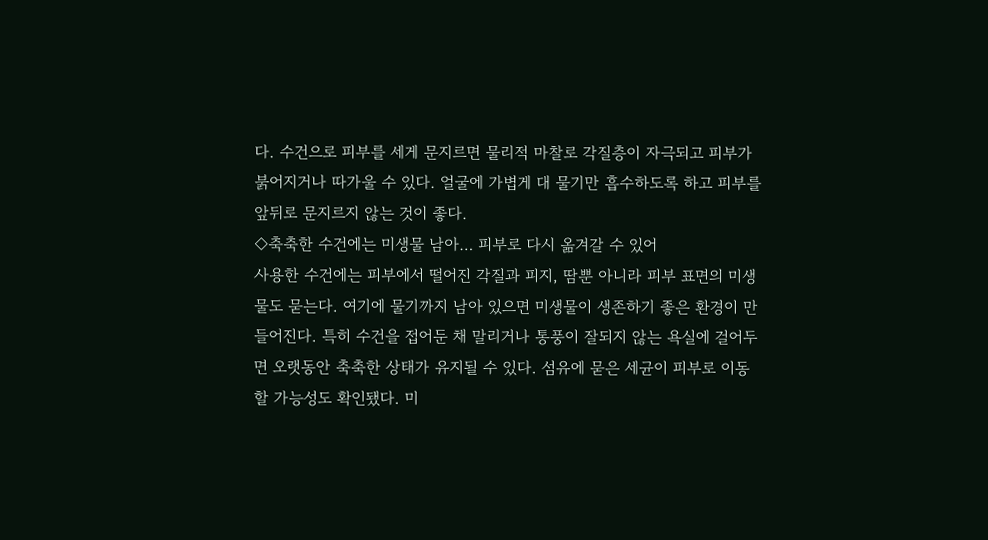다. 수건으로 피부를 세게 문지르면 물리적 마찰로 각질층이 자극되고 피부가 붉어지거나 따가울 수 있다. 얼굴에 가볍게 대 물기만 흡수하도록 하고 피부를 앞뒤로 문지르지 않는 것이 좋다.
◇축축한 수건에는 미생물 남아… 피부로 다시 옮겨갈 수 있어
사용한 수건에는 피부에서 떨어진 각질과 피지, 땀뿐 아니라 피부 표면의 미생물도 묻는다. 여기에 물기까지 남아 있으면 미생물이 생존하기 좋은 환경이 만들어진다. 특히 수건을 접어둔 채 말리거나 통풍이 잘되지 않는 욕실에 걸어두면 오랫동안 축축한 상태가 유지될 수 있다. 섬유에 묻은 세균이 피부로 이동할 가능성도 확인됐다. 미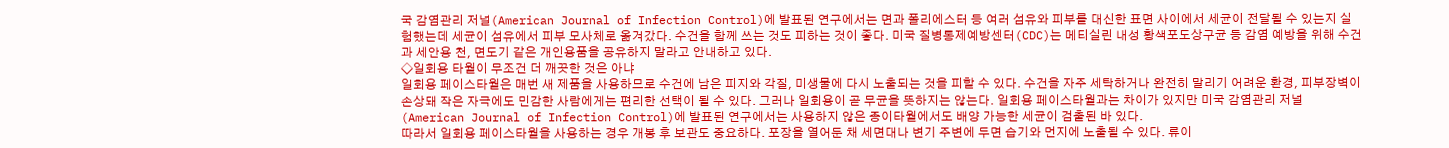국 감염관리 저널(American Journal of Infection Control)에 발표된 연구에서는 면과 폴리에스터 등 여러 섬유와 피부를 대신한 표면 사이에서 세균이 전달될 수 있는지 실험했는데 세균이 섬유에서 피부 모사체로 옮겨갔다. 수건을 함께 쓰는 것도 피하는 것이 좋다. 미국 질병통제예방센터(CDC)는 메티실린 내성 황색포도상구균 등 감염 예방을 위해 수건과 세안용 천, 면도기 같은 개인용품을 공유하지 말라고 안내하고 있다.
◇일회용 타월이 무조건 더 깨끗한 것은 아냐
일회용 페이스타월은 매번 새 제품을 사용하므로 수건에 남은 피지와 각질, 미생물에 다시 노출되는 것을 피할 수 있다. 수건을 자주 세탁하거나 완전히 말리기 어려운 환경, 피부장벽이 손상돼 작은 자극에도 민감한 사람에게는 편리한 선택이 될 수 있다. 그러나 일회용이 곧 무균을 뜻하지는 않는다. 일회용 페이스타월과는 차이가 있지만 미국 감염관리 저널(American Journal of Infection Control)에 발표된 연구에서는 사용하지 않은 종이타월에서도 배양 가능한 세균이 검출된 바 있다.
따라서 일회용 페이스타월을 사용하는 경우 개봉 후 보관도 중요하다. 포장을 열어둔 채 세면대나 변기 주변에 두면 습기와 먼지에 노출될 수 있다. 류이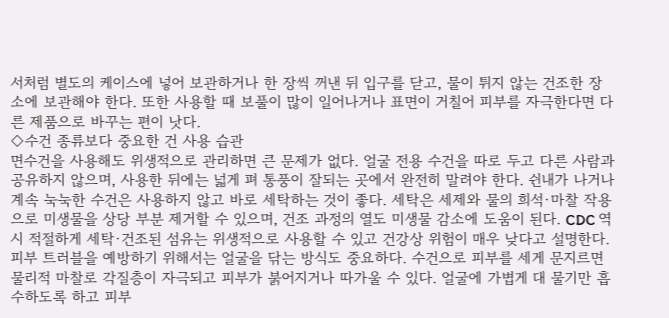서처럼 별도의 케이스에 넣어 보관하거나 한 장씩 꺼낸 뒤 입구를 닫고, 물이 튀지 않는 건조한 장소에 보관해야 한다. 또한 사용할 때 보풀이 많이 일어나거나 표면이 거칠어 피부를 자극한다면 다른 제품으로 바꾸는 편이 낫다.
◇수건 종류보다 중요한 건 사용 습관
면수건을 사용해도 위생적으로 관리하면 큰 문제가 없다. 얼굴 전용 수건을 따로 두고 다른 사람과 공유하지 않으며, 사용한 뒤에는 넓게 펴 통풍이 잘되는 곳에서 완전히 말려야 한다. 쉰내가 나거나 계속 눅눅한 수건은 사용하지 않고 바로 세탁하는 것이 좋다. 세탁은 세제와 물의 희석·마찰 작용으로 미생물을 상당 부분 제거할 수 있으며, 건조 과정의 열도 미생물 감소에 도움이 된다. CDC 역시 적절하게 세탁·건조된 섬유는 위생적으로 사용할 수 있고 건강상 위험이 매우 낮다고 설명한다.
피부 트러블을 예방하기 위해서는 얼굴을 닦는 방식도 중요하다. 수건으로 피부를 세게 문지르면 물리적 마찰로 각질층이 자극되고 피부가 붉어지거나 따가울 수 있다. 얼굴에 가볍게 대 물기만 흡수하도록 하고 피부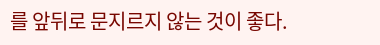를 앞뒤로 문지르지 않는 것이 좋다.